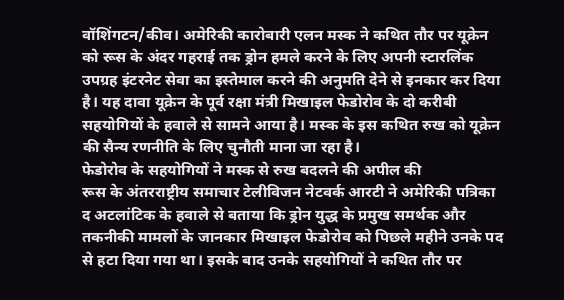वॉशिंगटन/कीव। अमेरिकी कारोबारी एलन मस्क ने कथित तौर पर यूक्रेन को रूस के अंदर गहराई तक ड्रोन हमले करने के लिए अपनी स्टारलिंक उपग्रह इंटरनेट सेवा का इस्तेमाल करने की अनुमति देने से इनकार कर दिया है। यह दावा यूक्रेन के पूर्व रक्षा मंत्री मिखाइल फेडोरोव के दो करीबी सहयोगियों के हवाले से सामने आया है। मस्क के इस कथित रुख को यूक्रेन की सैन्य रणनीति के लिए चुनौती माना जा रहा है।
फेडोरोव के सहयोगियों ने मस्क से रुख बदलने की अपील की
रूस के अंतरराष्ट्रीय समाचार टेलीविजन नेटवर्क आरटी ने अमेरिकी पत्रिका द अटलांटिक के हवाले से बताया कि ड्रोन युद्ध के प्रमुख समर्थक और तकनीकी मामलों के जानकार मिखाइल फेडोरोव को पिछले महीने उनके पद से हटा दिया गया था। इसके बाद उनके सहयोगियों ने कथित तौर पर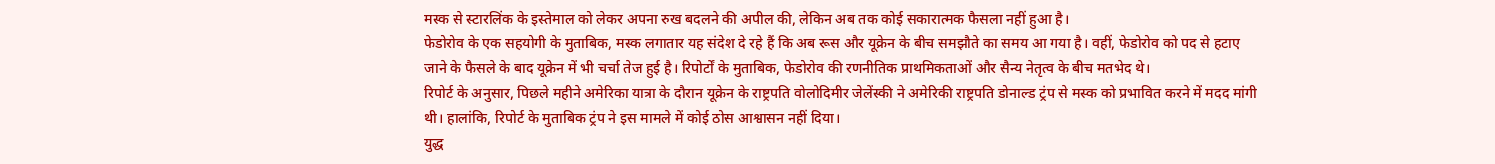मस्क से स्टारलिंक के इस्तेमाल को लेकर अपना रुख बदलने की अपील की, लेकिन अब तक कोई सकारात्मक फैसला नहीं हुआ है।
फेडोरोव के एक सहयोगी के मुताबिक, मस्क लगातार यह संदेश दे रहे हैं कि अब रूस और यूक्रेन के बीच समझौते का समय आ गया है। वहीं, फेडोरोव को पद से हटाए जाने के फैसले के बाद यूक्रेन में भी चर्चा तेज हुई है। रिपोर्टों के मुताबिक, फेडोरोव की रणनीतिक प्राथमिकताओं और सैन्य नेतृत्व के बीच मतभेद थे।
रिपोर्ट के अनुसार, पिछले महीने अमेरिका यात्रा के दौरान यूक्रेन के राष्ट्रपति वोलोदिमीर जेलेंस्की ने अमेरिकी राष्ट्रपति डोनाल्ड ट्रंप से मस्क को प्रभावित करने में मदद मांगी थी। हालांकि, रिपोर्ट के मुताबिक ट्रंप ने इस मामले में कोई ठोस आश्वासन नहीं दिया।
युद्ध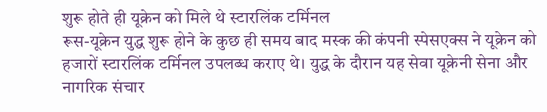शुरू होते ही यूक्रेन को मिले थे स्टारलिंक टर्मिनल
रूस-यूक्रेन युद्ध शुरू होने के कुछ ही समय बाद मस्क की कंपनी स्पेसएक्स ने यूक्रेन को हजारों स्टारलिंक टर्मिनल उपलब्ध कराए थे। युद्ध के दौरान यह सेवा यूक्रेनी सेना और नागरिक संचार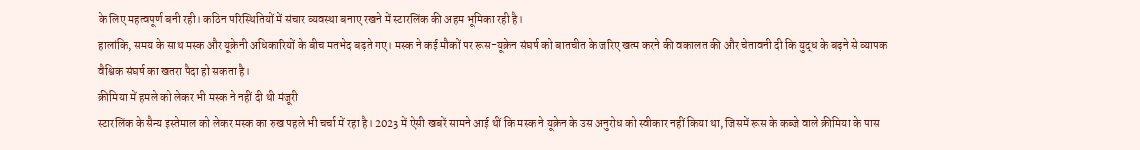के लिए महत्वपूर्ण बनी रही। कठिन परिस्थितियों में संचार व्यवस्था बनाए रखने में स्टारलिंक की अहम भूमिका रही है।
हालांकि, समय के साथ मस्क और यूक्रेनी अधिकारियों के बीच मतभेद बढ़ते गए। मस्क ने कई मौकों पर रूस-यूक्रेन संघर्ष को बातचीत के जरिए खत्म करने की वकालत की और चेतावनी दी कि युद्ध के बढ़ने से व्यापक वैश्विक संघर्ष का खतरा पैदा हो सकता है।
क्रीमिया में हमले को लेकर भी मस्क ने नहीं दी थी मंजूरी
स्टारलिंक के सैन्य इस्तेमाल को लेकर मस्क का रुख पहले भी चर्चा में रहा है। 2023 में ऐसी खबरें सामने आई थीं कि मस्क ने यूक्रेन के उस अनुरोध को स्वीकार नहीं किया था, जिसमें रूस के कब्जे वाले क्रीमिया के पास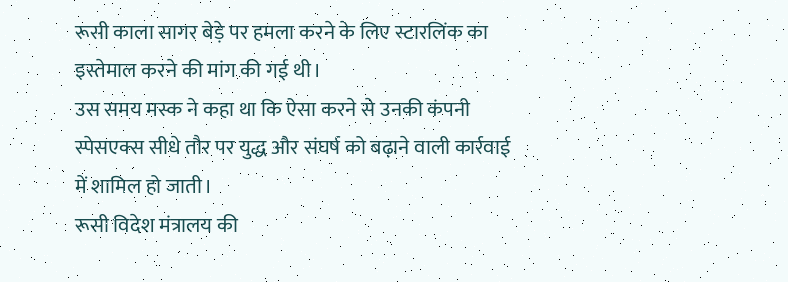रूसी काला सागर बेड़े पर हमला करने के लिए स्टारलिंक का इस्तेमाल करने की मांग की गई थी।
उस समय मस्क ने कहा था कि ऐसा करने से उनकी कंपनी स्पेसएक्स सीधे तौर पर युद्ध और संघर्ष को बढ़ाने वाली कार्रवाई में शामिल हो जाती।
रूसी विदेश मंत्रालय की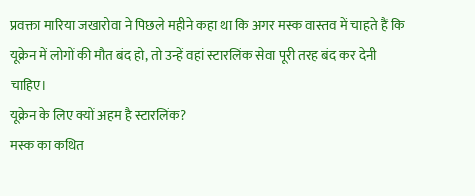प्रवक्ता मारिया जखारोवा ने पिछले महीने कहा था कि अगर मस्क वास्तव में चाहते हैं कि यूक्रेन में लोगों की मौत बंद हो, तो उन्हें वहां स्टारलिंक सेवा पूरी तरह बंद कर देनी चाहिए।
यूक्रेन के लिए क्यों अहम है स्टारलिंक?
मस्क का कथित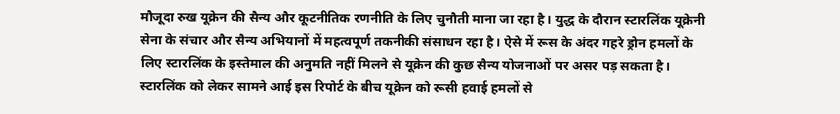मौजूदा रुख यूक्रेन की सैन्य और कूटनीतिक रणनीति के लिए चुनौती माना जा रहा है। युद्ध के दौरान स्टारलिंक यूक्रेनी सेना के संचार और सैन्य अभियानों में महत्वपूर्ण तकनीकी संसाधन रहा है। ऐसे में रूस के अंदर गहरे ड्रोन हमलों के लिए स्टारलिंक के इस्तेमाल की अनुमति नहीं मिलने से यूक्रेन की कुछ सैन्य योजनाओं पर असर पड़ सकता है।
स्टारलिंक को लेकर सामने आई इस रिपोर्ट के बीच यूक्रेन को रूसी हवाई हमलों से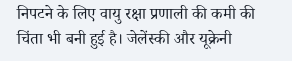निपटने के लिए वायु रक्षा प्रणाली की कमी की चिंता भी बनी हुई है। जेलेंस्की और यूक्रेनी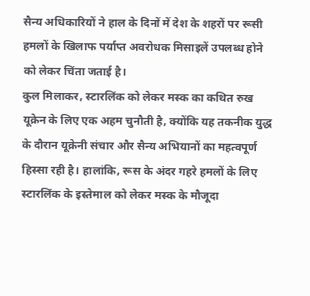सैन्य अधिकारियों ने हाल के दिनों में देश के शहरों पर रूसी हमलों के खिलाफ पर्याप्त अवरोधक मिसाइलें उपलब्ध होने को लेकर चिंता जताई है।
कुल मिलाकर, स्टारलिंक को लेकर मस्क का कथित रुख यूक्रेन के लिए एक अहम चुनौती है, क्योंकि यह तकनीक युद्ध के दौरान यूक्रेनी संचार और सैन्य अभियानों का महत्वपूर्ण हिस्सा रही है। हालांकि, रूस के अंदर गहरे हमलों के लिए स्टारलिंक के इस्तेमाल को लेकर मस्क के मौजूदा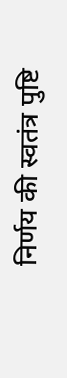निर्णय की स्वतंत्र पुष्टि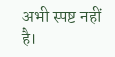अभी स्पष्ट नहीं है।